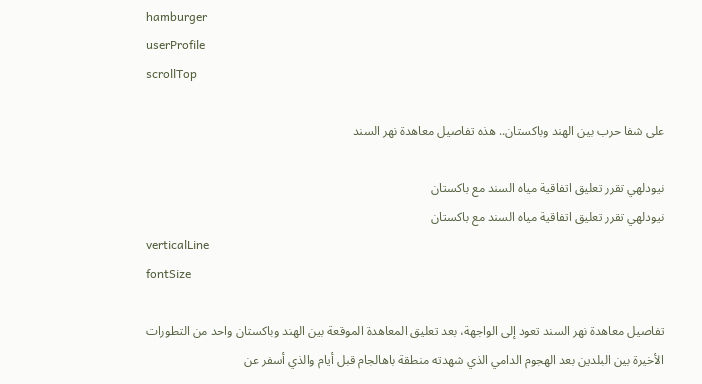hamburger
userProfile
scrollTop

على شفا حرب بين الهند وباكستان.. هذه تفاصيل معاهدة نهر السند

نيودلهي تقرر تعليق اتفاقية مياه السند مع باكستان
نيودلهي تقرر تعليق اتفاقية مياه السند مع باكستان
verticalLine
fontSize

تفاصيل معاهدة نهر السند تعود إلى الواجهة، بعد تعليق المعاهدة الموقعة بين الهند وباكستان واحد من التطورات الأخيرة بين البلدين بعد الهجوم الدامي الذي شهدته منطقة باهالجام قبل أيام والذي أسفر عن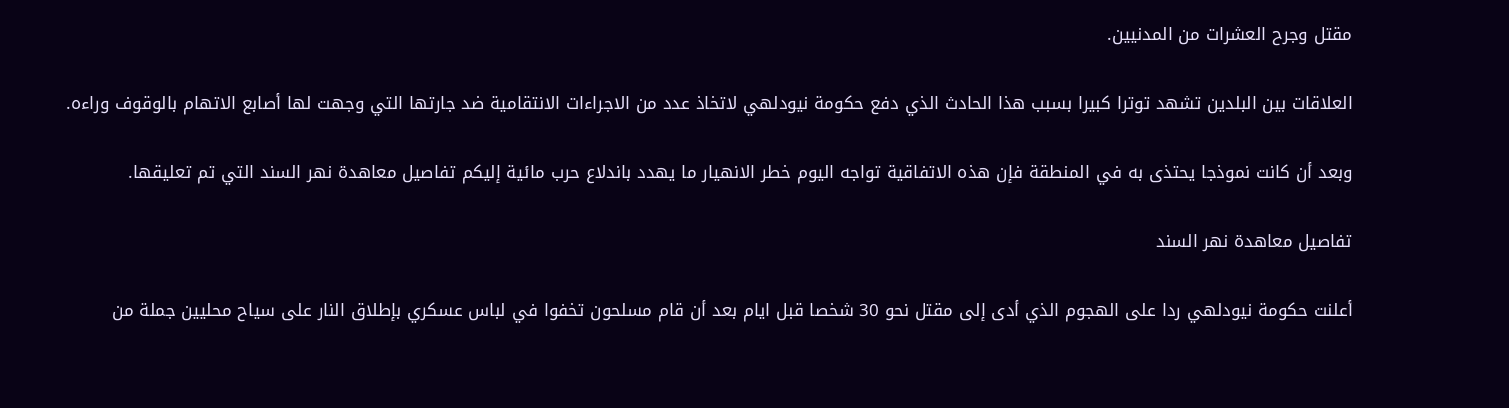مقتل وجرح العشرات من المدنيين.

العلاقات بين البلدين تشهد توترا كبيرا بسبب هذا الحادث الذي دفع حكومة نيودلهي لاتخاذ عدد من الاجراءات الانتقامية ضد جارتها التي وجهت لها أصابع الاتهام بالوقوف وراءه.

وبعد أن كانت نموذجا يحتذى به في المنطقة فإن هذه الاتفاقية تواجه اليوم خطر الانهيار ما يهدد باندلاع حرب مائية إليكم تفاصيل معاهدة نهر السند التي تم تعليقها.

تفاصيل معاهدة نهر السند

أعلنت حكومة نيودلهي ردا على الهجوم الذي أدى إلى مقتل نحو 30 شخصا قبل ايام بعد أن قام مسلحون تخفوا في لباس عسكري بإطلاق النار على سياح محليين جملة من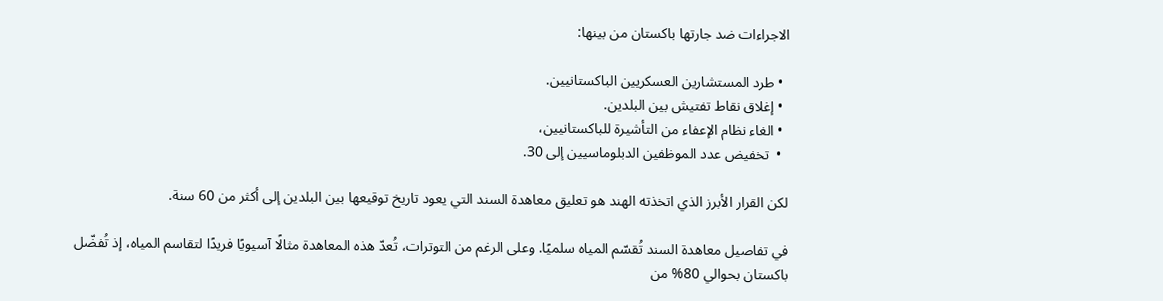الاجراءات ضد جارتها باكستان من بينها:

  • طرد المستشارين العسكريين الباكستانيين.
  • إغلاق نقاط تفتيش بين البلدين.
  • الغاء نظام الإعفاء من التأشيرة للباكستانيين،
  •  تخفيض عدد الموظفين الدبلوماسيين إلى 30.

لكن القرار الأبرز الذي اتخذته الهند هو تعليق معاهدة السند التي يعود تاريخ توقيعها بين البلدين إلى أكثر من 60 سنة.

في تفاصيل معاهدة السند تُقسّم المياه سلميًا. وعلى الرغم من التوترات، تُعدّ هذه المعاهدة مثالًا آسيويًا فريدًا لتقاسم المياه، إذ تُفضّل باكستان بحوالي 80% من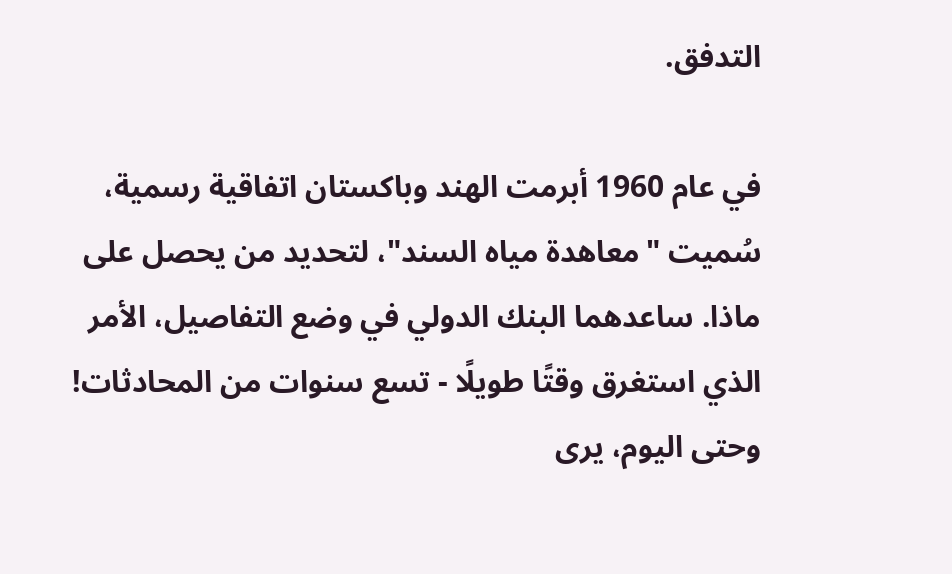التدفق.

في عام 1960 أبرمت الهند وباكستان اتفاقية رسمية، سُميت "معاهدة مياه السند"، لتحديد من يحصل على ماذا. ساعدهما البنك الدولي في وضع التفاصيل، الأمر الذي استغرق وقتًا طويلًا - تسع سنوات من المحادثات! وحتى اليوم، يرى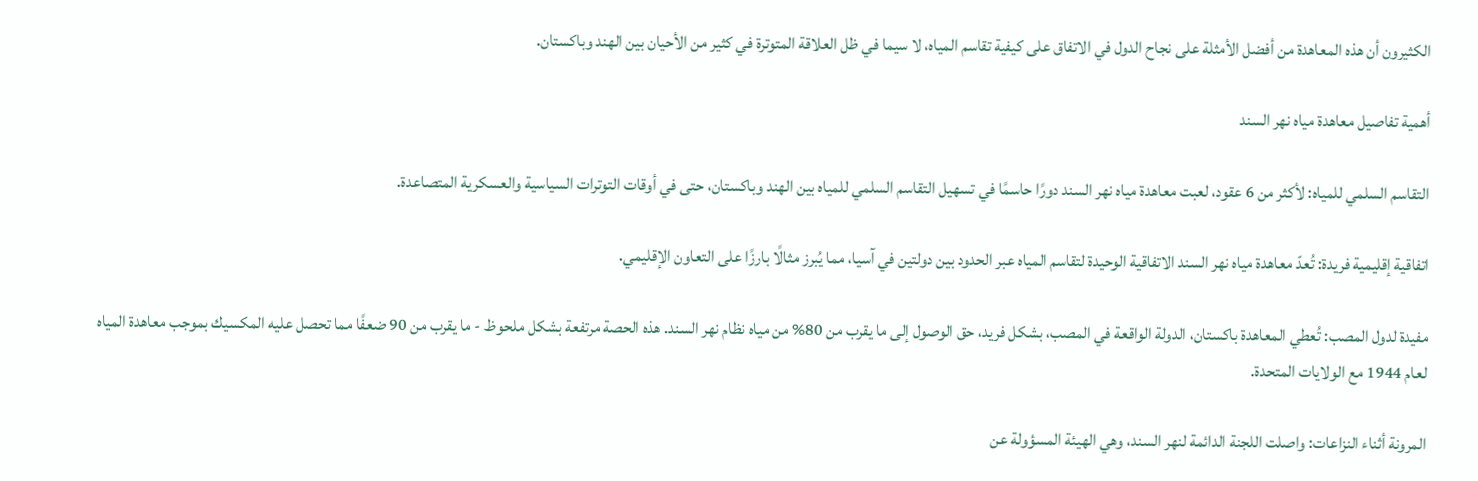الكثيرون أن هذه المعاهدة من أفضل الأمثلة على نجاح الدول في الاتفاق على كيفية تقاسم المياه، لا سيما في ظل العلاقة المتوترة في كثير من الأحيان بين الهند وباكستان.

أهمية تفاصيل معاهدة مياه نهر السند

التقاسم السلمي للمياه: لأكثر من 6 عقود، لعبت معاهدة مياه نهر السند دورًا حاسمًا في تسهيل التقاسم السلمي للمياه بين الهند وباكستان، حتى في أوقات التوترات السياسية والعسكرية المتصاعدة.

اتفاقية إقليمية فريدة: تُعدّ معاهدة مياه نهر السند الاتفاقية الوحيدة لتقاسم المياه عبر الحدود بين دولتين في آسيا، مما يُبرز مثالًا بارزًا على التعاون الإقليمي.

مفيدة لدول المصب: تُعطي المعاهدة باكستان، الدولة الواقعة في المصب، بشكل فريد، حق الوصول إلى ما يقرب من 80% من مياه نظام نهر السند. هذه الحصة مرتفعة بشكل ملحوظ - ما يقرب من 90 ضعفًا مما تحصل عليه المكسيك بموجب معاهدة المياه لعام 1944 مع الولايات المتحدة.

المرونة أثناء النزاعات: واصلت اللجنة الدائمة لنهر السند، وهي الهيئة المسؤولة عن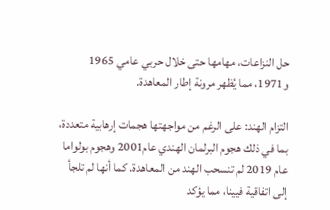حل النزاعات، مهامها حتى خلال حربي عامي 1965 و1971، مما يُظهر مرونة إطار المعاهدة.

التزام الهند: على الرغم من مواجهتها هجمات إرهابية متعددة، بما في ذلك هجوم البرلمان الهندي عام2001 وهجوم بولواما عام 2019 لم تنسحب الهند من المعاهدة. كما أنها لم تلجأ إلى اتفاقية فيينا، مما يؤكد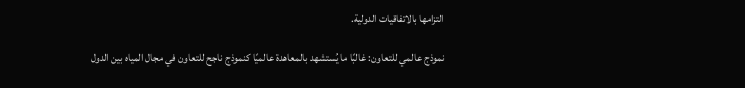التزامها بالاتفاقيات الدولية.

نموذج عالمي للتعاون: غالبًا ما يُستشهد بالمعاهدة عالميًا كنموذج ناجح للتعاون في مجال المياه بين الدول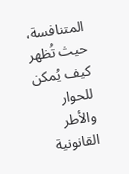المتنافسة، حيث تُظهر كيف يُمكن للحوار والأطر القانونية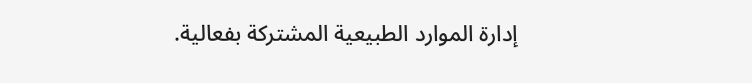إدارة الموارد الطبيعية المشتركة بفعالية.